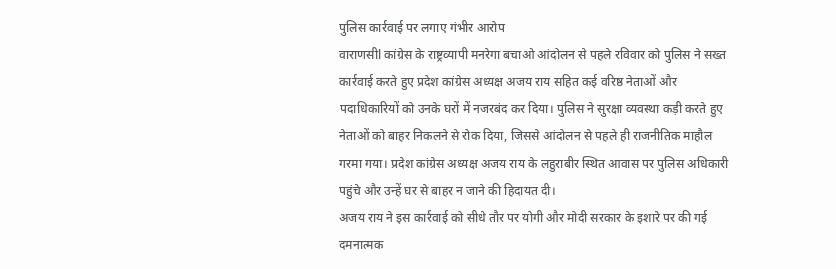पुलिस कार्रवाई पर लगाए गंभीर आरोप
वाराणसीl कांग्रेस के राष्ट्रव्यापी मनरेगा बचाओ आंदोलन से पहले रविवार को पुलिस ने सख्त कार्रवाई करते हुए प्रदेश कांग्रेस अध्यक्ष अजय राय सहित कई वरिष्ठ नेताओं और पदाधिकारियों को उनके घरों में नजरबंद कर दिया। पुलिस ने सुरक्षा व्यवस्था कड़ी करते हुए नेताओं को बाहर निकलने से रोक दिया, जिससे आंदोलन से पहले ही राजनीतिक माहौल गरमा गया। प्रदेश कांग्रेस अध्यक्ष अजय राय के लहुराबीर स्थित आवास पर पुलिस अधिकारी पहुंचे और उन्हें घर से बाहर न जाने की हिदायत दी।
अजय राय ने इस कार्रवाई को सीधे तौर पर योगी और मोदी सरकार के इशारे पर की गई दमनात्मक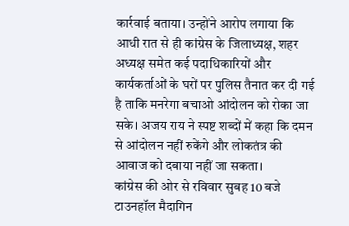कार्रवाई बताया। उन्होंने आरोप लगाया कि आधी रात से ही कांग्रेस के जिलाध्यक्ष, शहर अध्यक्ष समेत कई पदाधिकारियों और कार्यकर्ताओं के घरों पर पुलिस तैनात कर दी गई है ताकि मनरेगा बचाओ आंदोलन को रोका जा सके। अजय राय ने स्पष्ट शब्दों में कहा कि दमन से आंदोलन नहीं रुकेंगे और लोकतंत्र की आवाज को दबाया नहीं जा सकता।
कांग्रेस की ओर से रविवार सुबह 10 बजे टाउनहॉल मैदागिन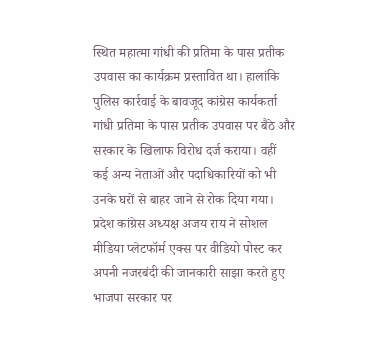स्थित महात्मा गांधी की प्रतिमा के पास प्रतीक उपवास का कार्यक्रम प्रस्तावित था। हालांकि पुलिस कार्रवाई के बावजूद कांग्रेस कार्यकर्ता गांधी प्रतिमा के पास प्रतीक उपवास पर बैठे और सरकार के खिलाफ विरोध दर्ज कराया। वहीं कई अन्य नेताओं और पदाधिकारियों को भी उनके घरों से बाहर जाने से रोक दिया गया।
प्रदेश कांग्रेस अध्यक्ष अजय राय ने सोशल मीडिया प्लेटफॉर्म एक्स पर वीडियो पोस्ट कर अपनी नजरबंदी की जानकारी साझा करते हुए भाजपा सरकार पर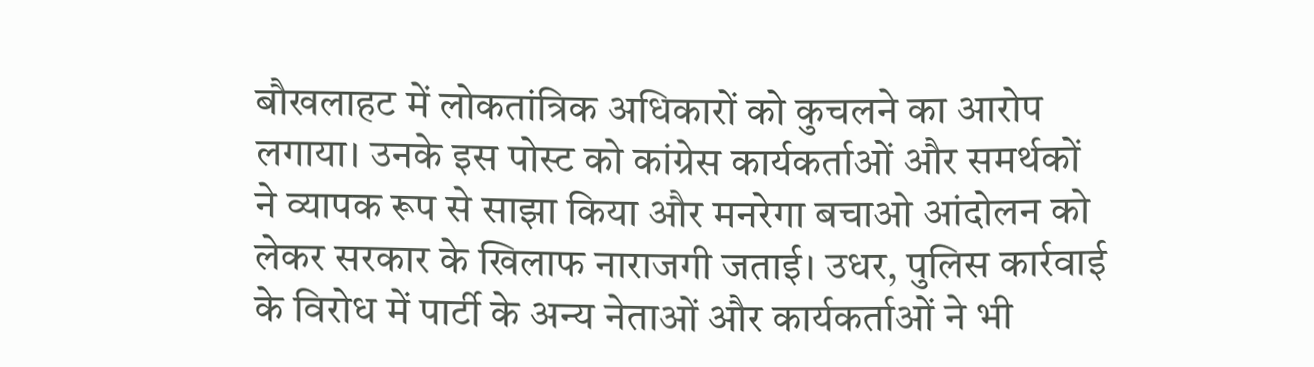बौखलाहट में लोकतांत्रिक अधिकारों को कुचलने का आरोप लगाया। उनके इस पोस्ट को कांग्रेस कार्यकर्ताओं और समर्थकों ने व्यापक रूप से साझा किया और मनरेगा बचाओ आंदोलन को लेकर सरकार के खिलाफ नाराजगी जताई। उधर, पुलिस कार्रवाई के विरोध में पार्टी के अन्य नेताओं और कार्यकर्ताओं ने भी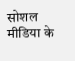सोशल मीडिया के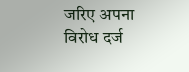जरिए अपना विरोध दर्ज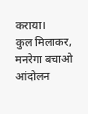कराया।
कुल मिलाकर, मनरेगा बचाओ आंदोलन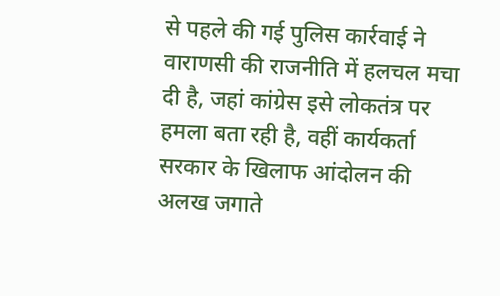से पहले की गई पुलिस कार्रवाई ने वाराणसी की राजनीति में हलचल मचा दी है, जहां कांग्रेस इसे लोकतंत्र पर हमला बता रही है, वहीं कार्यकर्ता सरकार के खिलाफ आंदोलन की अलख जगाते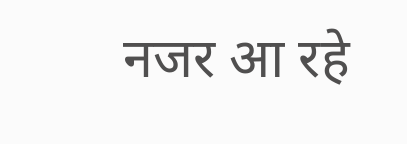नजर आ रहे